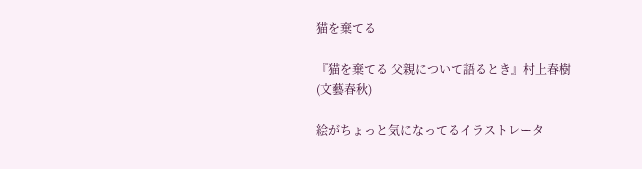猫を棄てる

『猫を棄てる 父親について語るとき』村上春樹(文藝春秋)

絵がちょっと気になってるイラストレータ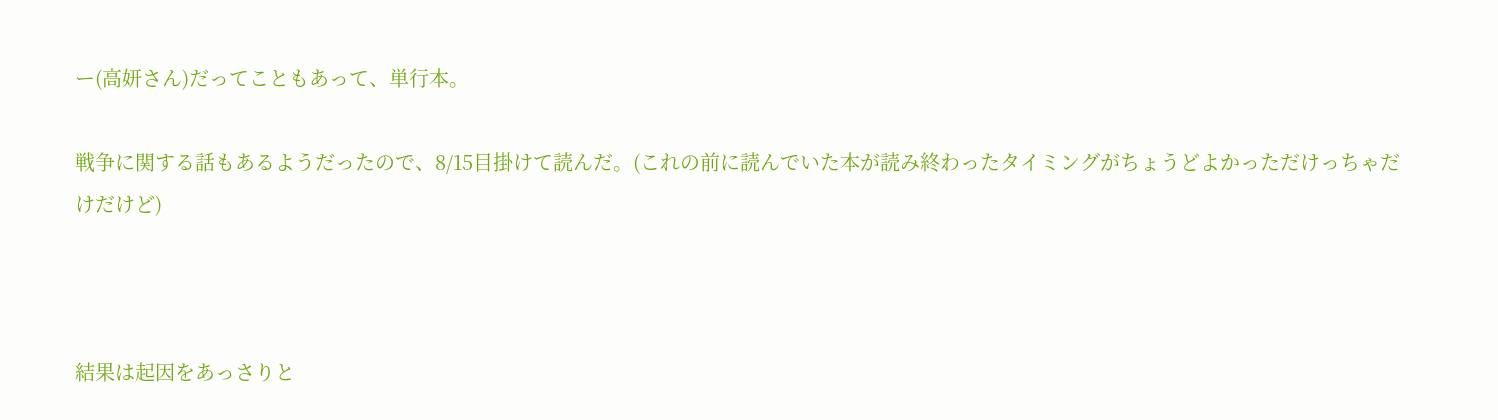ー(高妍さん)だってこともあって、単行本。

戦争に関する話もあるようだったので、8/15目掛けて読んだ。(これの前に読んでいた本が読み終わったタイミングがちょうどよかっただけっちゃだけだけど)



結果は起因をあっさりと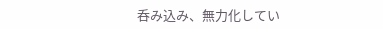呑み込み、無力化してい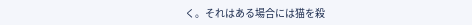く。それはある場合には猫を殺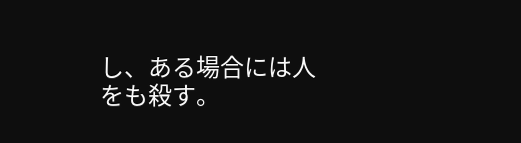し、ある場合には人をも殺す。